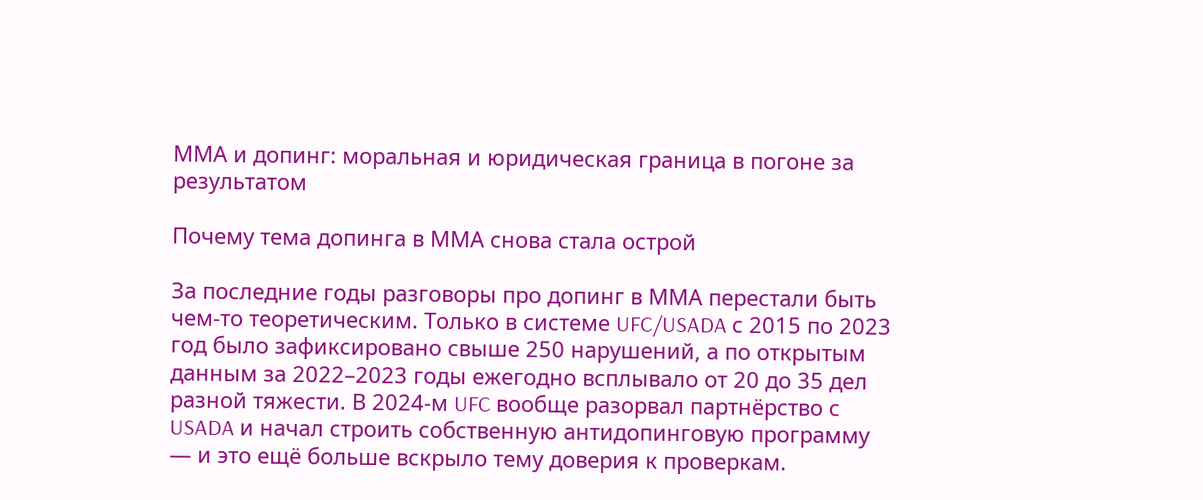ММА и допинг: моральная и юридическая граница в погоне за результатом

Почему тема допинга в ММА снова стала острой

За последние годы разговоры про допинг в ММА перестали быть чем‑то теоретическим. Только в системе UFC/USADA с 2015 по 2023 год было зафиксировано свыше 250 нарушений, а по открытым данным за 2022–2023 годы ежегодно всплывало от 20 до 35 дел разной тяжести. В 2024‑м UFC вообще разорвал партнёрство с USADA и начал строить собственную антидопинговую программу — и это ещё больше вскрыло тему доверия к проверкам.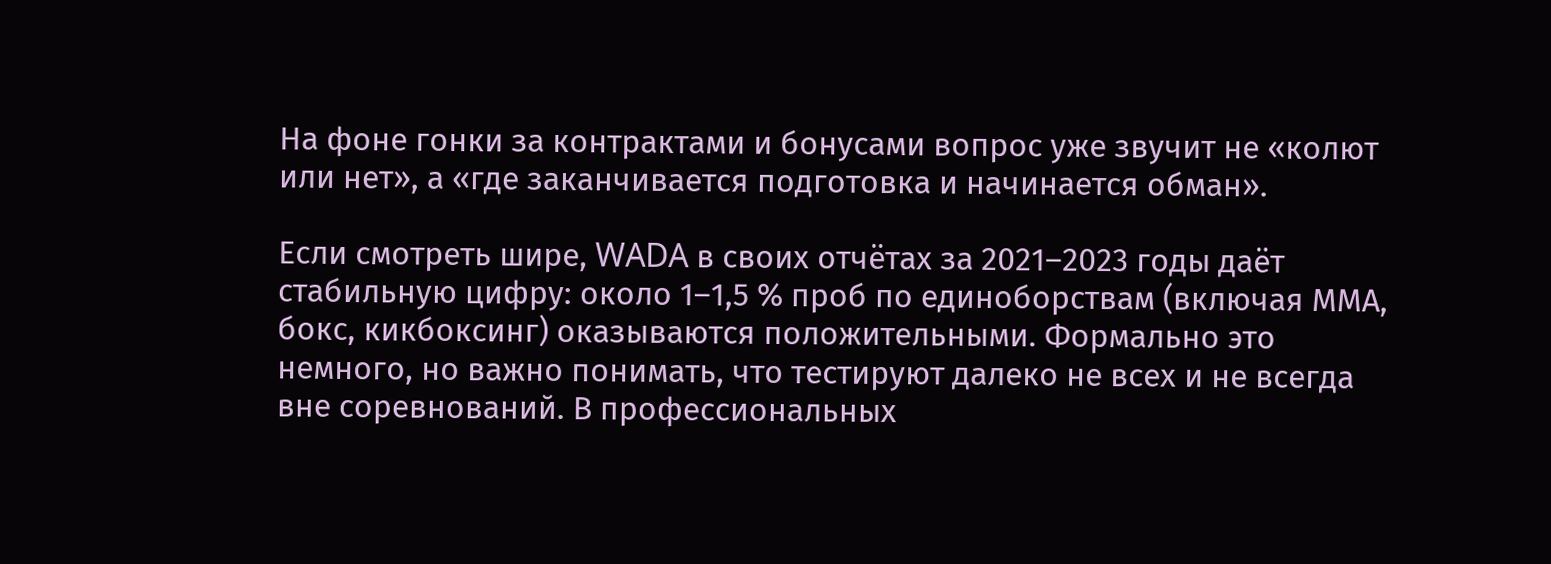На фоне гонки за контрактами и бонусами вопрос уже звучит не «колют или нет», а «где заканчивается подготовка и начинается обман».

Если смотреть шире, WADA в своих отчётах за 2021–2023 годы даёт стабильную цифру: около 1–1,5 % проб по единоборствам (включая ММА, бокс, кикбоксинг) оказываются положительными. Формально это немного, но важно понимать, что тестируют далеко не всех и не всегда вне соревнований. В профессиональных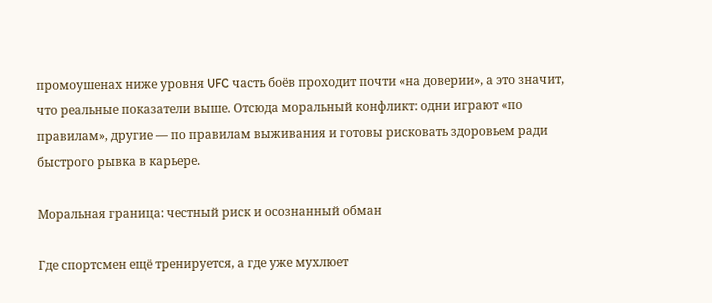промоушенах ниже уровня UFC часть боёв проходит почти «на доверии», а это значит, что реальные показатели выше. Отсюда моральный конфликт: одни играют «по правилам», другие — по правилам выживания и готовы рисковать здоровьем ради быстрого рывка в карьере.

Моральная граница: честный риск и осознанный обман

Где спортсмен ещё тренируется, а где уже мухлюет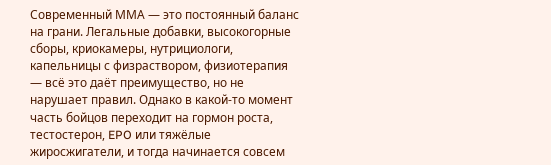Современный ММА — это постоянный баланс на грани. Легальные добавки, высокогорные сборы, криокамеры, нутрициологи, капельницы с физраствором, физиотерапия — всё это даёт преимущество, но не нарушает правил. Однако в какой‑то момент часть бойцов переходит на гормон роста, тестостерон, EPO или тяжёлые жиросжигатели, и тогда начинается совсем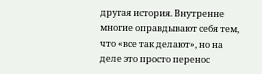другая история. Внутренне многие оправдывают себя тем, что «все так делают», но на деле это просто перенос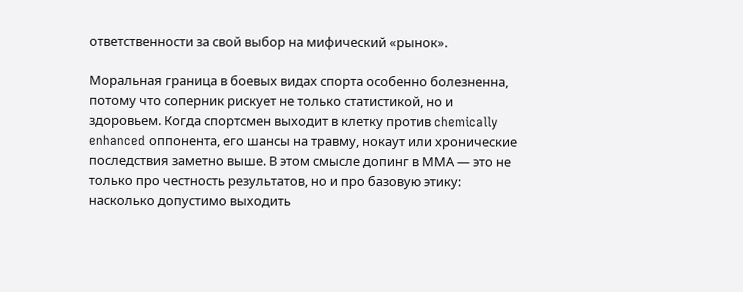ответственности за свой выбор на мифический «рынок».

Моральная граница в боевых видах спорта особенно болезненна, потому что соперник рискует не только статистикой, но и здоровьем. Когда спортсмен выходит в клетку против chemically enhanced оппонента, его шансы на травму, нокаут или хронические последствия заметно выше. В этом смысле допинг в ММА — это не только про честность результатов, но и про базовую этику: насколько допустимо выходить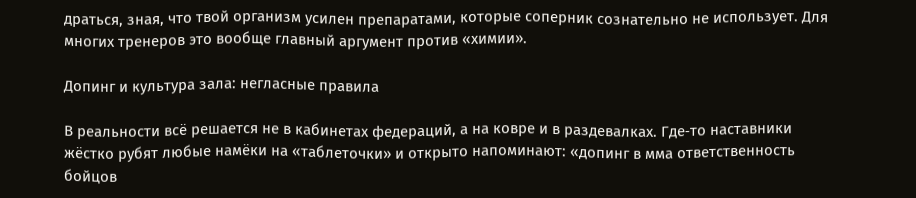драться, зная, что твой организм усилен препаратами, которые соперник сознательно не использует. Для многих тренеров это вообще главный аргумент против «химии».

Допинг и культура зала: негласные правила

В реальности всё решается не в кабинетах федераций, а на ковре и в раздевалках. Где‑то наставники жёстко рубят любые намёки на «таблеточки» и открыто напоминают: «допинг в мма ответственность бойцов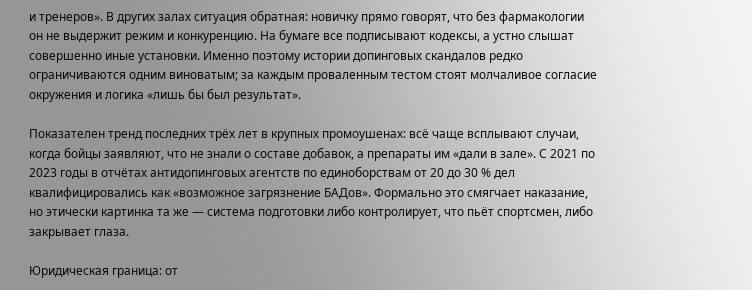и тренеров». В других залах ситуация обратная: новичку прямо говорят, что без фармакологии он не выдержит режим и конкуренцию. На бумаге все подписывают кодексы, а устно слышат совершенно иные установки. Именно поэтому истории допинговых скандалов редко ограничиваются одним виноватым; за каждым проваленным тестом стоят молчаливое согласие окружения и логика «лишь бы был результат».

Показателен тренд последних трёх лет в крупных промоушенах: всё чаще всплывают случаи, когда бойцы заявляют, что не знали о составе добавок, а препараты им «дали в зале». С 2021 по 2023 годы в отчётах антидопинговых агентств по единоборствам от 20 до 30 % дел квалифицировались как «возможное загрязнение БАДов». Формально это смягчает наказание, но этически картинка та же — система подготовки либо контролирует, что пьёт спортсмен, либо закрывает глаза.

Юридическая граница: от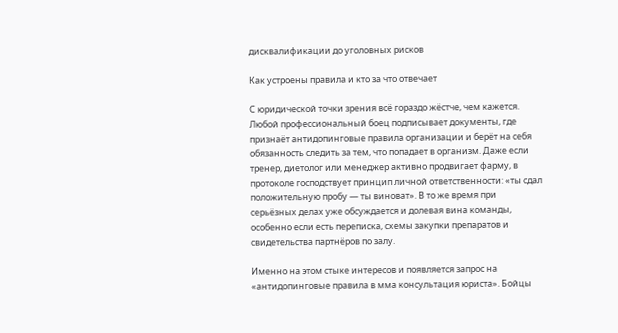дисквалификации до уголовных рисков

Как устроены правила и кто за что отвечает

С юридической точки зрения всё гораздо жёстче, чем кажется. Любой профессиональный боец подписывает документы, где признаёт антидопинговые правила организации и берёт на себя обязанность следить за тем, что попадает в организм. Даже если тренер, диетолог или менеджер активно продвигает фарму, в протоколе господствует принцип личной ответственности: «ты сдал положительную пробу — ты виноват». В то же время при серьёзных делах уже обсуждается и долевая вина команды, особенно если есть переписка, схемы закупки препаратов и свидетельства партнёров по залу.

Именно на этом стыке интересов и появляется запрос на «антидопинговые правила в мма консультация юриста». Бойцы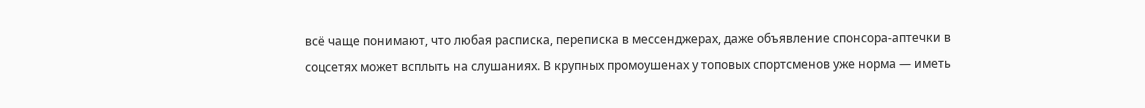всё чаще понимают, что любая расписка, переписка в мессенджерах, даже объявление спонсора‑аптечки в соцсетях может всплыть на слушаниях. В крупных промоушенах у топовых спортсменов уже норма — иметь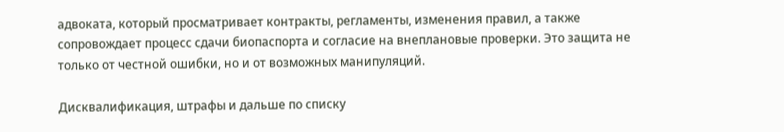адвоката, который просматривает контракты, регламенты, изменения правил, а также сопровождает процесс сдачи биопаспорта и согласие на внеплановые проверки. Это защита не только от честной ошибки, но и от возможных манипуляций.

Дисквалификация, штрафы и дальше по списку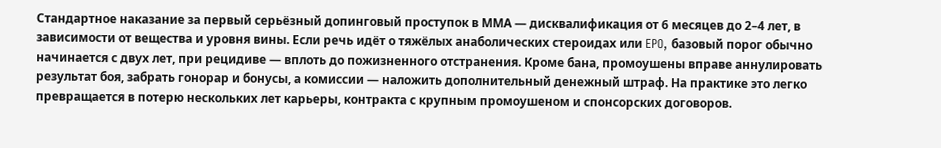Стандартное наказание за первый серьёзный допинговый проступок в ММА — дисквалификация от 6 месяцев до 2–4 лет, в зависимости от вещества и уровня вины. Если речь идёт о тяжёлых анаболических стероидах или EPO, базовый порог обычно начинается с двух лет, при рецидиве — вплоть до пожизненного отстранения. Кроме бана, промоушены вправе аннулировать результат боя, забрать гонорар и бонусы, а комиссии — наложить дополнительный денежный штраф. На практике это легко превращается в потерю нескольких лет карьеры, контракта с крупным промоушеном и спонсорских договоров.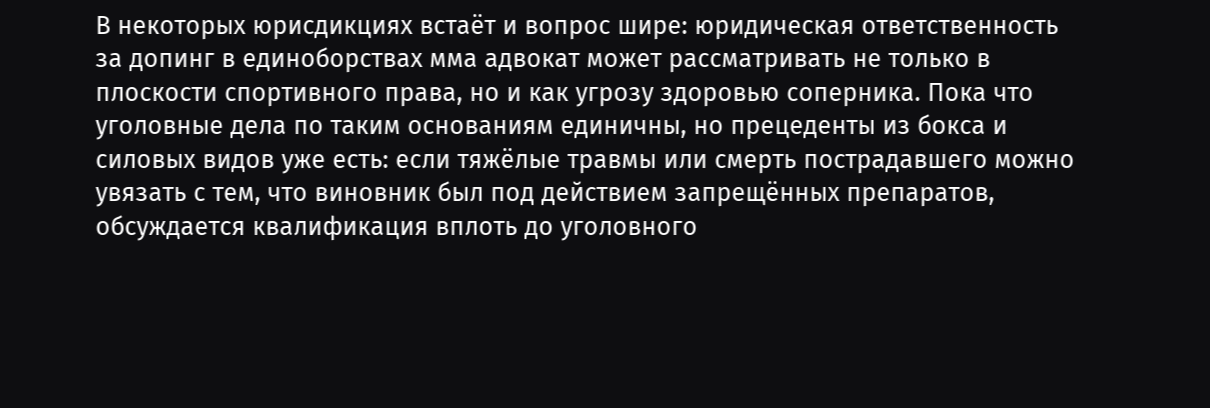В некоторых юрисдикциях встаёт и вопрос шире: юридическая ответственность за допинг в единоборствах мма адвокат может рассматривать не только в плоскости спортивного права, но и как угрозу здоровью соперника. Пока что уголовные дела по таким основаниям единичны, но прецеденты из бокса и силовых видов уже есть: если тяжёлые травмы или смерть пострадавшего можно увязать с тем, что виновник был под действием запрещённых препаратов, обсуждается квалификация вплоть до уголовного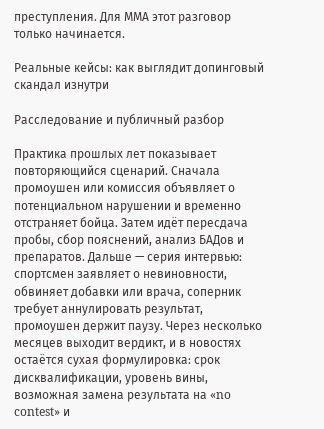преступления. Для ММА этот разговор только начинается.

Реальные кейсы: как выглядит допинговый скандал изнутри

Расследование и публичный разбор

Практика прошлых лет показывает повторяющийся сценарий. Сначала промоушен или комиссия объявляет о потенциальном нарушении и временно отстраняет бойца. Затем идёт пересдача пробы, сбор пояснений, анализ БАДов и препаратов. Дальше — серия интервью: спортсмен заявляет о невиновности, обвиняет добавки или врача, соперник требует аннулировать результат, промоушен держит паузу. Через несколько месяцев выходит вердикт, и в новостях остаётся сухая формулировка: срок дисквалификации, уровень вины, возможная замена результата на «no contest» и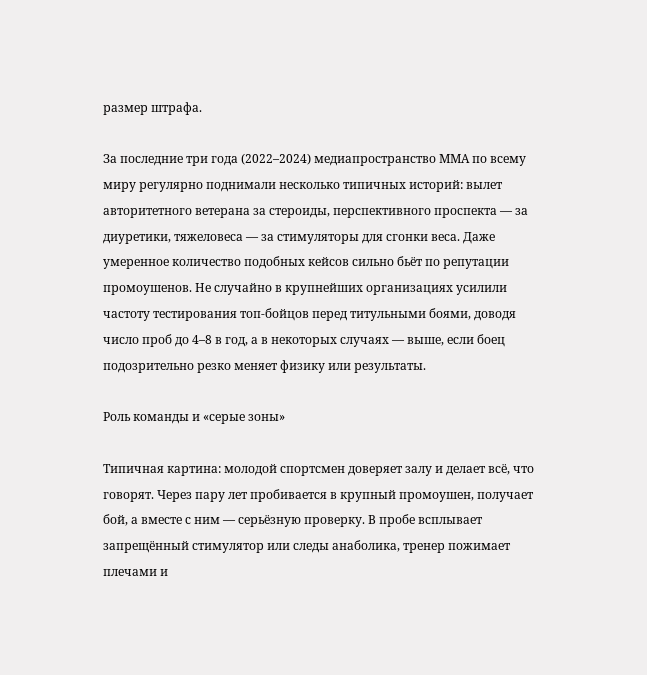размер штрафа.

За последние три года (2022–2024) медиапространство ММА по всему миру регулярно поднимали несколько типичных историй: вылет авторитетного ветерана за стероиды, перспективного проспекта — за диуретики, тяжеловеса — за стимуляторы для сгонки веса. Даже умеренное количество подобных кейсов сильно бьёт по репутации промоушенов. Не случайно в крупнейших организациях усилили частоту тестирования топ‑бойцов перед титульными боями, доводя число проб до 4–8 в год, а в некоторых случаях — выше, если боец подозрительно резко меняет физику или результаты.

Роль команды и «серые зоны»

Типичная картина: молодой спортсмен доверяет залу и делает всё, что говорят. Через пару лет пробивается в крупный промоушен, получает бой, а вместе с ним — серьёзную проверку. В пробе всплывает запрещённый стимулятор или следы анаболика, тренер пожимает плечами и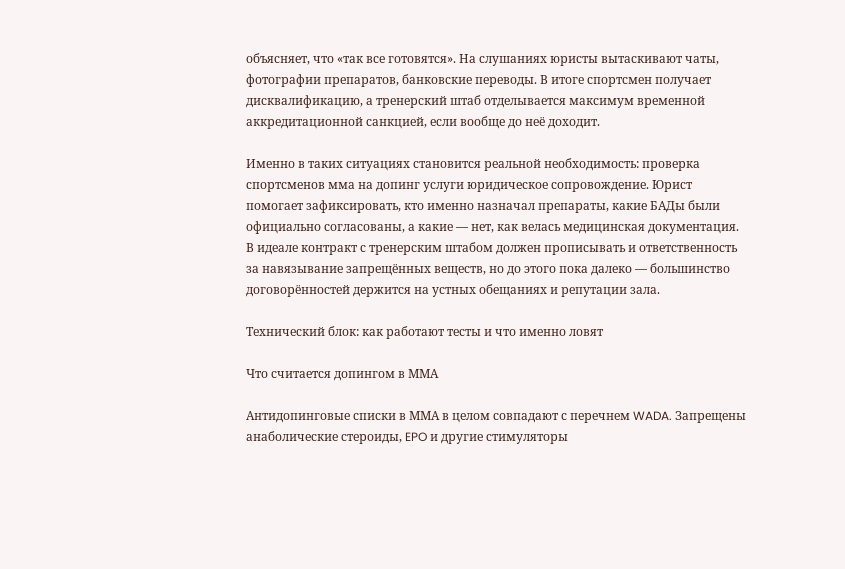объясняет, что «так все готовятся». На слушаниях юристы вытаскивают чаты, фотографии препаратов, банковские переводы. В итоге спортсмен получает дисквалификацию, а тренерский штаб отделывается максимум временной аккредитационной санкцией, если вообще до неё доходит.

Именно в таких ситуациях становится реальной необходимость: проверка спортсменов мма на допинг услуги юридическое сопровождение. Юрист помогает зафиксировать, кто именно назначал препараты, какие БАДы были официально согласованы, а какие — нет, как велась медицинская документация. В идеале контракт с тренерским штабом должен прописывать и ответственность за навязывание запрещённых веществ, но до этого пока далеко — большинство договорённостей держится на устных обещаниях и репутации зала.

Технический блок: как работают тесты и что именно ловят

Что считается допингом в ММА

Антидопинговые списки в ММА в целом совпадают с перечнем WADA. Запрещены анаболические стероиды, EPO и другие стимуляторы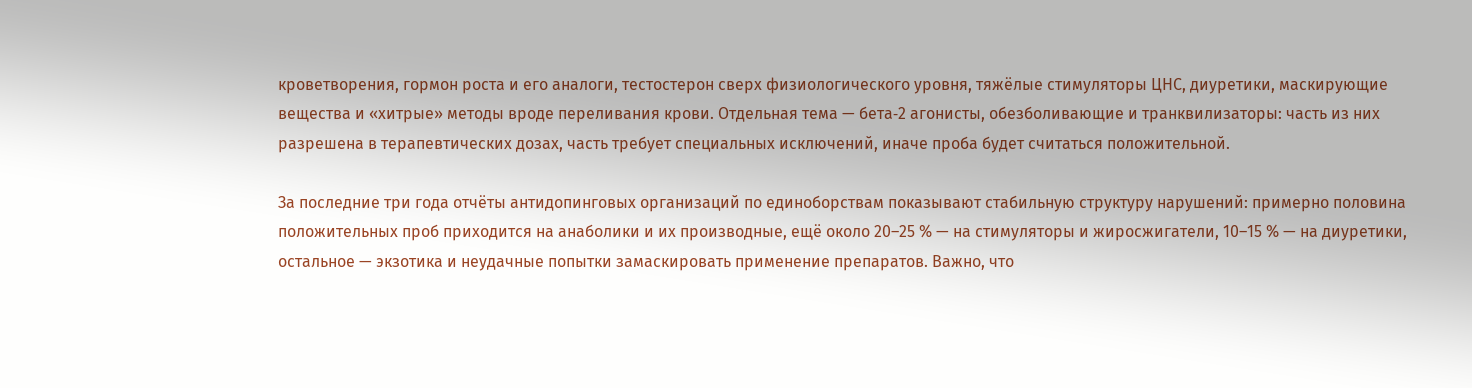кроветворения, гормон роста и его аналоги, тестостерон сверх физиологического уровня, тяжёлые стимуляторы ЦНС, диуретики, маскирующие вещества и «хитрые» методы вроде переливания крови. Отдельная тема — бета‑2 агонисты, обезболивающие и транквилизаторы: часть из них разрешена в терапевтических дозах, часть требует специальных исключений, иначе проба будет считаться положительной.

За последние три года отчёты антидопинговых организаций по единоборствам показывают стабильную структуру нарушений: примерно половина положительных проб приходится на анаболики и их производные, ещё около 20–25 % — на стимуляторы и жиросжигатели, 10–15 % — на диуретики, остальное — экзотика и неудачные попытки замаскировать применение препаратов. Важно, что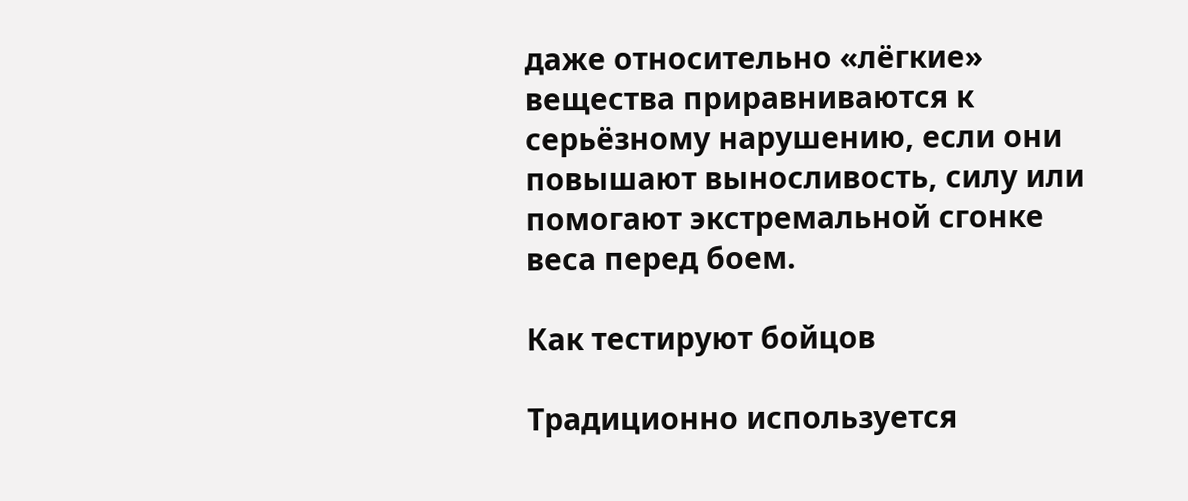даже относительно «лёгкие» вещества приравниваются к серьёзному нарушению, если они повышают выносливость, силу или помогают экстремальной сгонке веса перед боем.

Как тестируют бойцов

Традиционно используется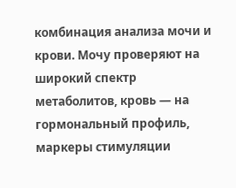комбинация анализа мочи и крови. Мочу проверяют на широкий спектр метаболитов, кровь — на гормональный профиль, маркеры стимуляции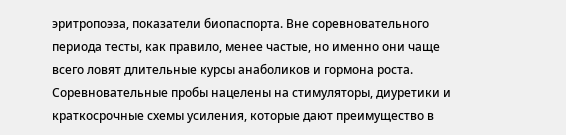эритропоэза, показатели биопаспорта. Вне соревновательного периода тесты, как правило, менее частые, но именно они чаще всего ловят длительные курсы анаболиков и гормона роста. Соревновательные пробы нацелены на стимуляторы, диуретики и краткосрочные схемы усиления, которые дают преимущество в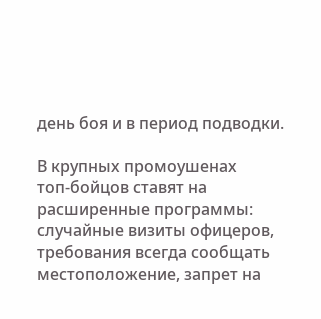день боя и в период подводки.

В крупных промоушенах топ‑бойцов ставят на расширенные программы: случайные визиты офицеров, требования всегда сообщать местоположение, запрет на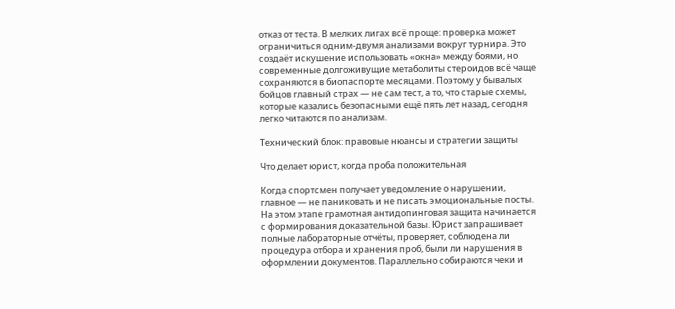отказ от теста. В мелких лигах всё проще: проверка может ограничиться одним‑двумя анализами вокруг турнира. Это создаёт искушение использовать «окна» между боями, но современные долгоживущие метаболиты стероидов всё чаще сохраняются в биопаспорте месяцами. Поэтому у бывалых бойцов главный страх — не сам тест, а то, что старые схемы, которые казались безопасными ещё пять лет назад, сегодня легко читаются по анализам.

Технический блок: правовые нюансы и стратегии защиты

Что делает юрист, когда проба положительная

Когда спортсмен получает уведомление о нарушении, главное — не паниковать и не писать эмоциональные посты. На этом этапе грамотная антидопинговая защита начинается с формирования доказательной базы. Юрист запрашивает полные лабораторные отчёты, проверяет, соблюдена ли процедура отбора и хранения проб, были ли нарушения в оформлении документов. Параллельно собираются чеки и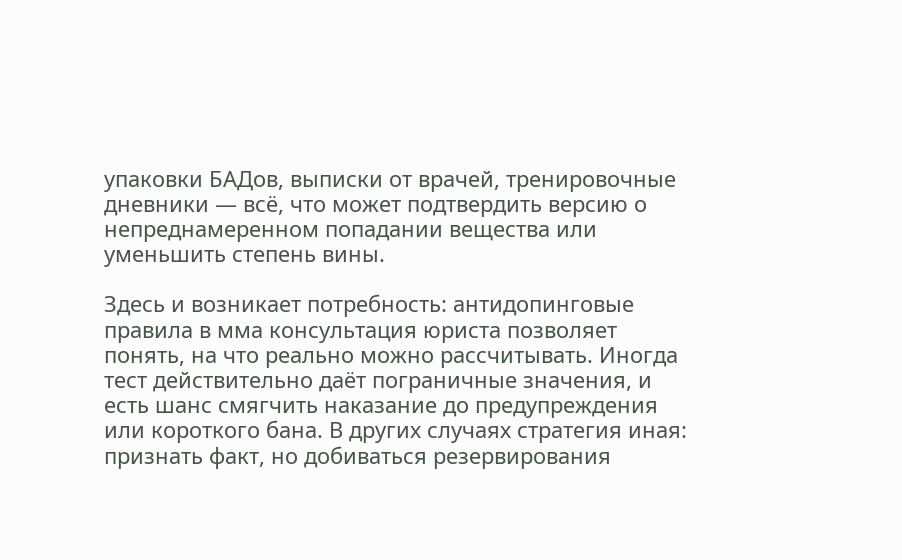упаковки БАДов, выписки от врачей, тренировочные дневники — всё, что может подтвердить версию о непреднамеренном попадании вещества или уменьшить степень вины.

Здесь и возникает потребность: антидопинговые правила в мма консультация юриста позволяет понять, на что реально можно рассчитывать. Иногда тест действительно даёт пограничные значения, и есть шанс смягчить наказание до предупреждения или короткого бана. В других случаях стратегия иная: признать факт, но добиваться резервирования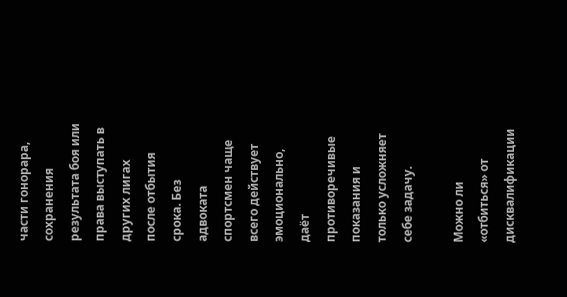части гонорара, сохранения результата боя или права выступать в других лигах после отбытия срока. Без адвоката спортсмен чаще всего действует эмоционально, даёт противоречивые показания и только усложняет себе задачу.

Можно ли «отбиться» от дисквалификации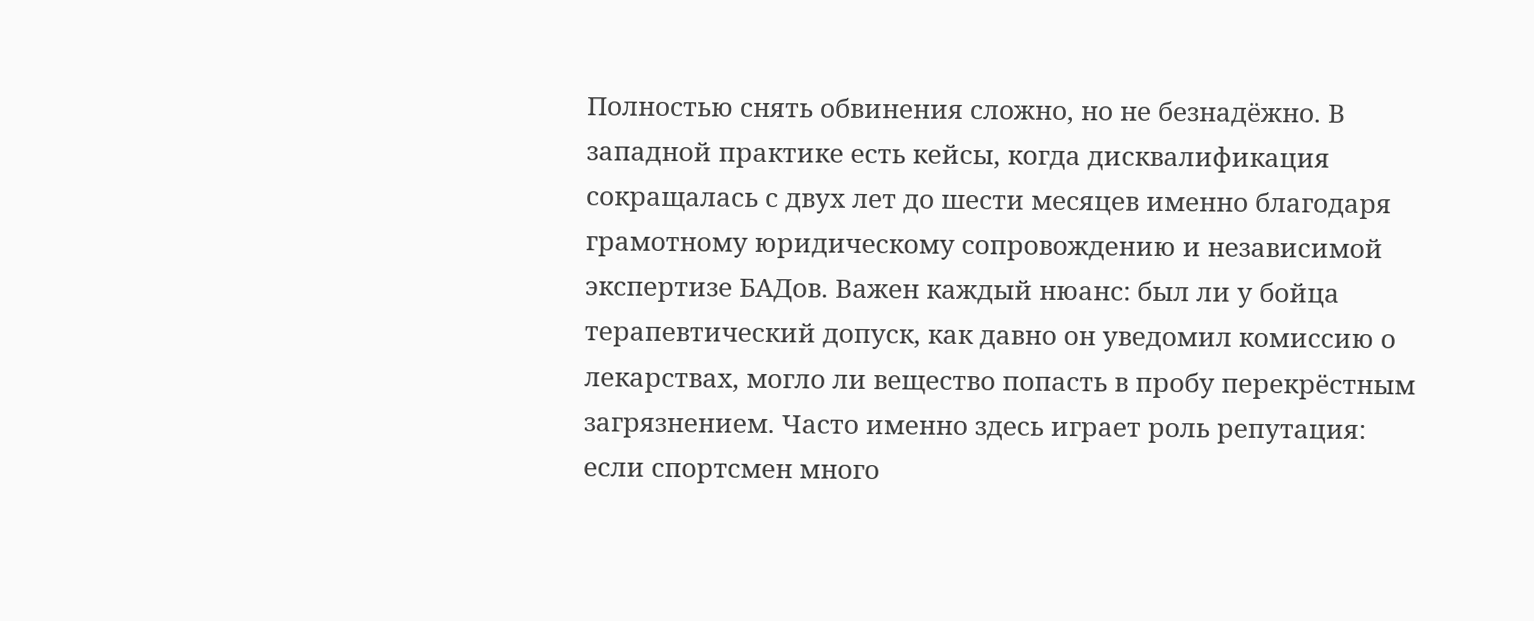Полностью снять обвинения сложно, но не безнадёжно. В западной практике есть кейсы, когда дисквалификация сокращалась с двух лет до шести месяцев именно благодаря грамотному юридическому сопровождению и независимой экспертизе БАДов. Важен каждый нюанс: был ли у бойца терапевтический допуск, как давно он уведомил комиссию о лекарствах, могло ли вещество попасть в пробу перекрёстным загрязнением. Часто именно здесь играет роль репутация: если спортсмен много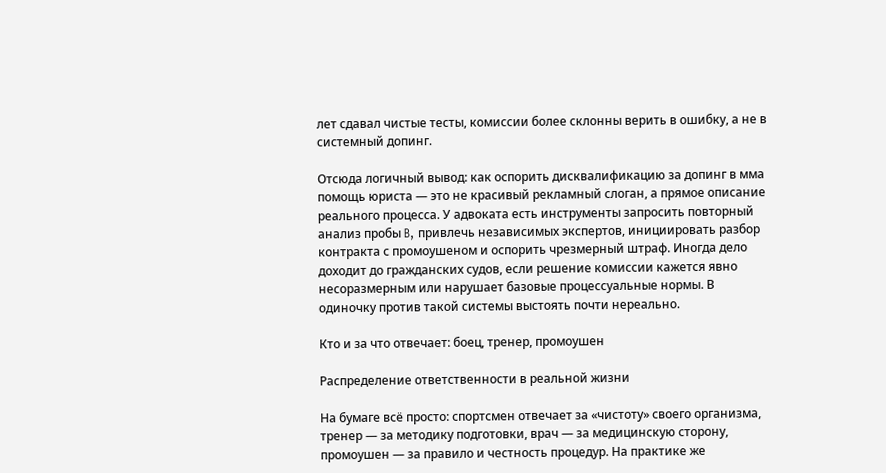лет сдавал чистые тесты, комиссии более склонны верить в ошибку, а не в системный допинг.

Отсюда логичный вывод: как оспорить дисквалификацию за допинг в мма помощь юриста — это не красивый рекламный слоган, а прямое описание реального процесса. У адвоката есть инструменты запросить повторный анализ пробы B, привлечь независимых экспертов, инициировать разбор контракта с промоушеном и оспорить чрезмерный штраф. Иногда дело доходит до гражданских судов, если решение комиссии кажется явно несоразмерным или нарушает базовые процессуальные нормы. В одиночку против такой системы выстоять почти нереально.

Кто и за что отвечает: боец, тренер, промоушен

Распределение ответственности в реальной жизни

На бумаге всё просто: спортсмен отвечает за «чистоту» своего организма, тренер — за методику подготовки, врач — за медицинскую сторону, промоушен — за правило и честность процедур. На практике же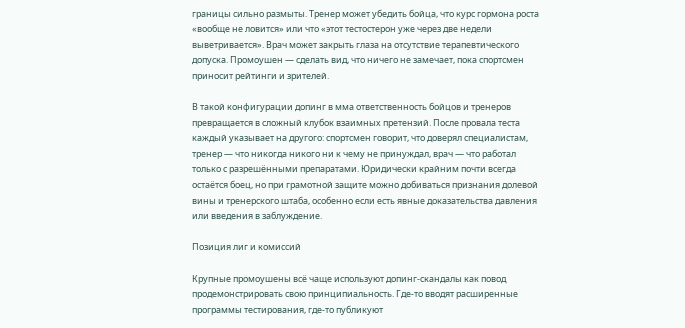границы сильно размыты. Тренер может убедить бойца, что курс гормона роста «вообще не ловится» или что «этот тестостерон уже через две недели выветривается». Врач может закрыть глаза на отсутствие терапевтического допуска. Промоушен — сделать вид, что ничего не замечает, пока спортсмен приносит рейтинги и зрителей.

В такой конфигурации допинг в мма ответственность бойцов и тренеров превращается в сложный клубок взаимных претензий. После провала теста каждый указывает на другого: спортсмен говорит, что доверял специалистам, тренер — что никогда никого ни к чему не принуждал, врач — что работал только с разрешёнными препаратами. Юридически крайним почти всегда остаётся боец, но при грамотной защите можно добиваться признания долевой вины и тренерского штаба, особенно если есть явные доказательства давления или введения в заблуждение.

Позиция лиг и комиссий

Крупные промоушены всё чаще используют допинг‑скандалы как повод продемонстрировать свою принципиальность. Где‑то вводят расширенные программы тестирования, где‑то публикуют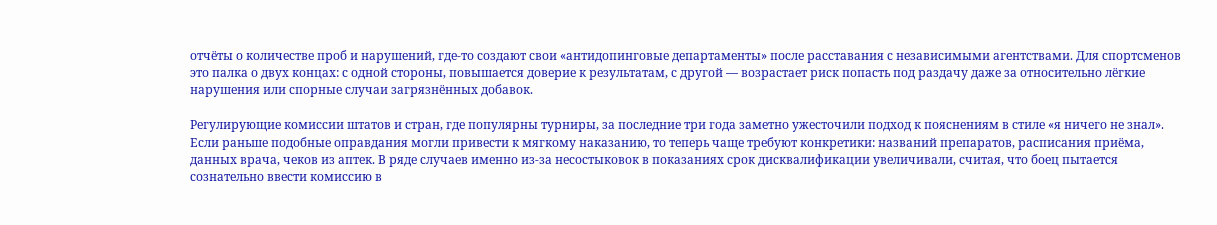отчёты о количестве проб и нарушений, где‑то создают свои «антидопинговые департаменты» после расставания с независимыми агентствами. Для спортсменов это палка о двух концах: с одной стороны, повышается доверие к результатам, с другой — возрастает риск попасть под раздачу даже за относительно лёгкие нарушения или спорные случаи загрязнённых добавок.

Регулирующие комиссии штатов и стран, где популярны турниры, за последние три года заметно ужесточили подход к пояснениям в стиле «я ничего не знал». Если раньше подобные оправдания могли привести к мягкому наказанию, то теперь чаще требуют конкретики: названий препаратов, расписания приёма, данных врача, чеков из аптек. В ряде случаев именно из‑за несостыковок в показаниях срок дисквалификации увеличивали, считая, что боец пытается сознательно ввести комиссию в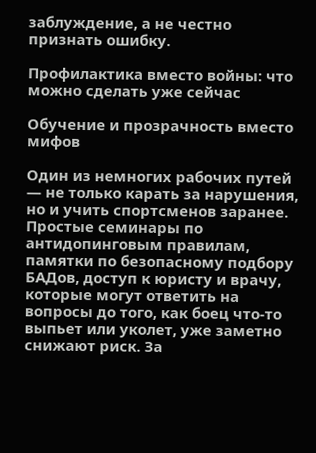заблуждение, а не честно признать ошибку.

Профилактика вместо войны: что можно сделать уже сейчас

Обучение и прозрачность вместо мифов

Один из немногих рабочих путей — не только карать за нарушения, но и учить спортсменов заранее. Простые семинары по антидопинговым правилам, памятки по безопасному подбору БАДов, доступ к юристу и врачу, которые могут ответить на вопросы до того, как боец что‑то выпьет или уколет, уже заметно снижают риск. За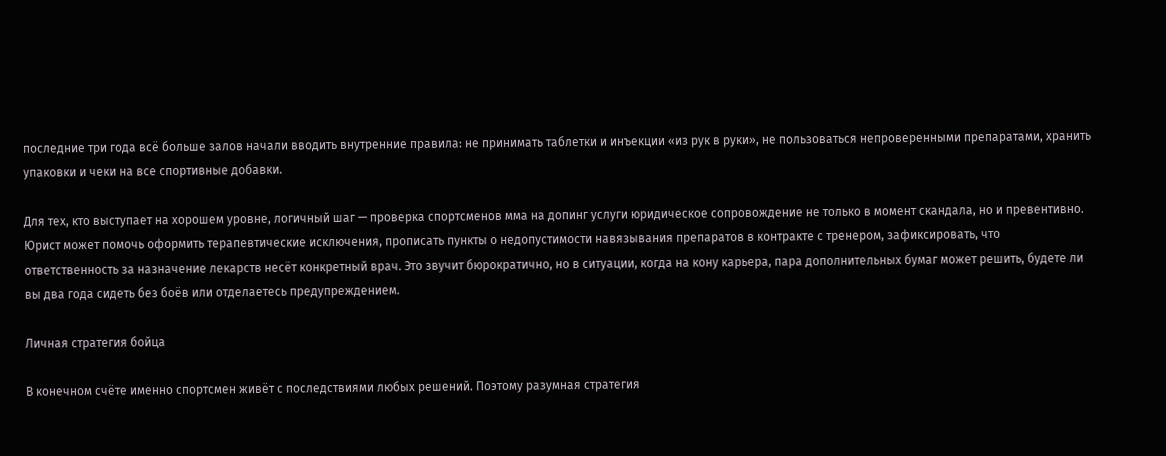последние три года всё больше залов начали вводить внутренние правила: не принимать таблетки и инъекции «из рук в руки», не пользоваться непроверенными препаратами, хранить упаковки и чеки на все спортивные добавки.

Для тех, кто выступает на хорошем уровне, логичный шаг — проверка спортсменов мма на допинг услуги юридическое сопровождение не только в момент скандала, но и превентивно. Юрист может помочь оформить терапевтические исключения, прописать пункты о недопустимости навязывания препаратов в контракте с тренером, зафиксировать, что ответственность за назначение лекарств несёт конкретный врач. Это звучит бюрократично, но в ситуации, когда на кону карьера, пара дополнительных бумаг может решить, будете ли вы два года сидеть без боёв или отделаетесь предупреждением.

Личная стратегия бойца

В конечном счёте именно спортсмен живёт с последствиями любых решений. Поэтому разумная стратегия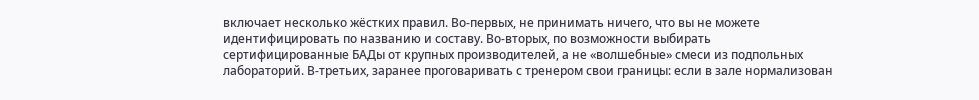включает несколько жёстких правил. Во‑первых, не принимать ничего, что вы не можете идентифицировать по названию и составу. Во‑вторых, по возможности выбирать сертифицированные БАДы от крупных производителей, а не «волшебные» смеси из подпольных лабораторий. В‑третьих, заранее проговаривать с тренером свои границы: если в зале нормализован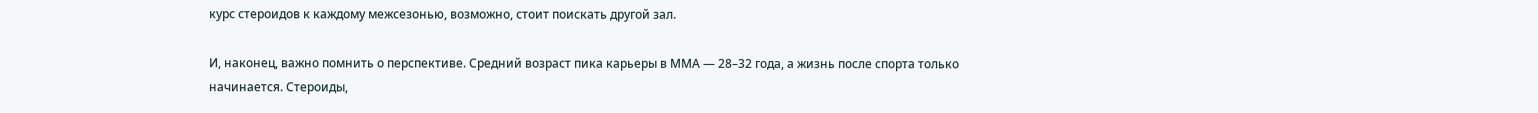курс стероидов к каждому межсезонью, возможно, стоит поискать другой зал.

И, наконец, важно помнить о перспективе. Средний возраст пика карьеры в ММА — 28–32 года, а жизнь после спорта только начинается. Стероиды,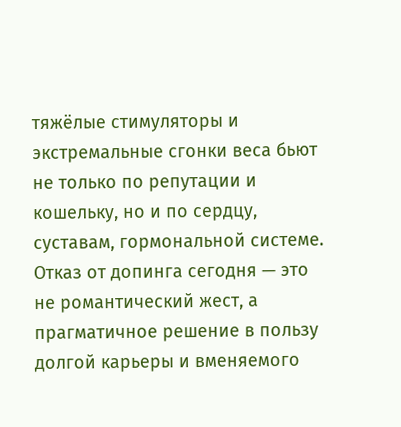тяжёлые стимуляторы и экстремальные сгонки веса бьют не только по репутации и кошельку, но и по сердцу, суставам, гормональной системе. Отказ от допинга сегодня — это не романтический жест, а прагматичное решение в пользу долгой карьеры и вменяемого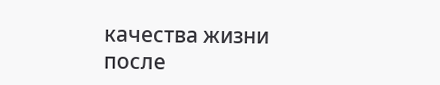качества жизни после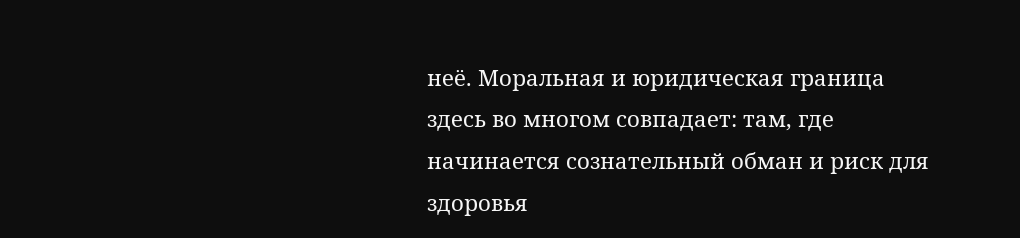неё. Моральная и юридическая граница здесь во многом совпадает: там, где начинается сознательный обман и риск для здоровья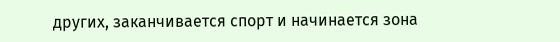других, заканчивается спорт и начинается зона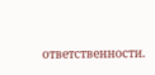ответственности.